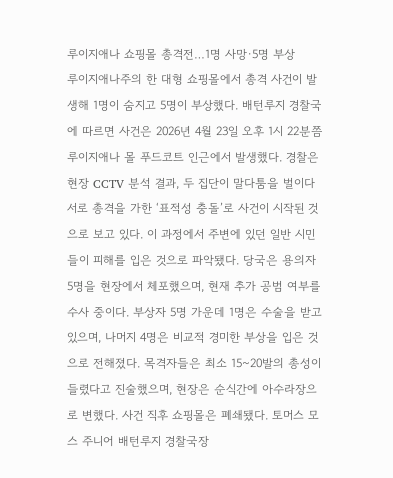루이지애나 쇼핑몰 총격전…1명 사망·5명 부상
루이지애나주의 한 대형 쇼핑몰에서 총격 사건이 발생해 1명이 숨지고 5명이 부상했다. 배턴루지 경찰국에 따르면 사건은 2026년 4월 23일 오후 1시 22분쯤 루이지애나 몰 푸드코트 인근에서 발생했다. 경찰은 현장 CCTV 분석 결과, 두 집단이 말다툼을 벌이다 서로 총격을 가한 ‘표적성 충돌’로 사건이 시작된 것으로 보고 있다. 이 과정에서 주변에 있던 일반 시민들이 피해를 입은 것으로 파악됐다. 당국은 용의자 5명을 현장에서 체포했으며, 현재 추가 공범 여부를 수사 중이다. 부상자 5명 가운데 1명은 수술을 받고 있으며, 나머지 4명은 비교적 경미한 부상을 입은 것으로 전해졌다. 목격자들은 최소 15~20발의 총성이 들렸다고 진술했으며, 현장은 순식간에 아수라장으로 변했다. 사건 직후 쇼핑몰은 폐쇄됐다. 토머스 모스 주니어 배턴루지 경찰국장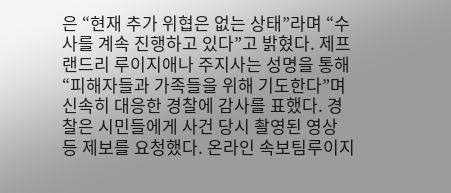은 “현재 추가 위협은 없는 상태”라며 “수사를 계속 진행하고 있다”고 밝혔다. 제프 랜드리 루이지애나 주지사는 성명을 통해 “피해자들과 가족들을 위해 기도한다”며 신속히 대응한 경찰에 감사를 표했다. 경찰은 시민들에게 사건 당시 촬영된 영상 등 제보를 요청했다. 온라인 속보팀루이지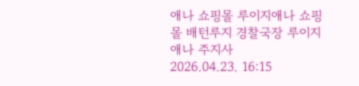애나 쇼핑몰 루이지애나 쇼핑몰 배턴루지 경찰국장 루이지애나 주지사
2026.04.23. 16:15